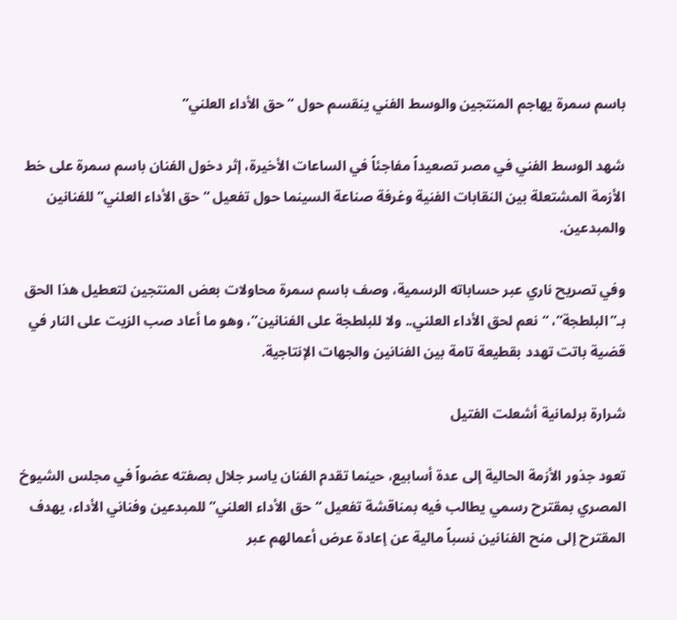باسم سمرة يهاجم المنتجين والوسط الفني ينقسم حول “حق الأداء العلني”

شهد الوسط الفني في مصر تصعيداً مفاجئاً في الساعات الأخيرة، إثر دخول الفنان باسم سمرة على خط الأزمة المشتعلة بين النقابات الفنية وغرفة صناعة السينما حول تفعيل “حق الأداء العلني” للفنانين والمبدعين.

وفي تصريح ناري عبر حساباته الرسمية، وصف باسم سمرة محاولات بعض المنتجين لتعطيل هذا الحق بـ”البلطجة”، “نعم لحق الأداء العلني.. ولا للبلطجة على الفنانين”، وهو ما أعاد صب الزيت على النار في قضية باتت تهدد بقطيعة تامة بين الفنانين والجهات الإنتاجية.

شرارة برلمانية أشعلت الفتيل

تعود جذور الأزمة الحالية إلى عدة أسابيع، حينما تقدم الفنان ياسر جلال بصفته عضواً في مجلس الشيوخ المصري بمقترح رسمي يطالب فيه بمناقشة تفعيل “حق الأداء العلني” للمبدعين وفناني الأداء، يهدف المقترح إلى منح الفنانين نسباً مالية عن إعادة عرض أعمالهم عبر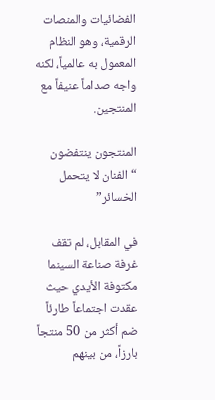الفضائيات والمنصات الرقمية، وهو النظام المعمول به عالمياً، لكنه واجه صداماً عنيفاً مع المنتجين.

المنتجون ينتفضون “الفنان لا يتحمل الخسائر”

في المقابل، لم تقف غرفة صناعة السينما مكتوفة الأيدي حيث عقدت اجتماعاً طارئاً ضم أكثر من 50 منتجاً بارزاً، من بينهم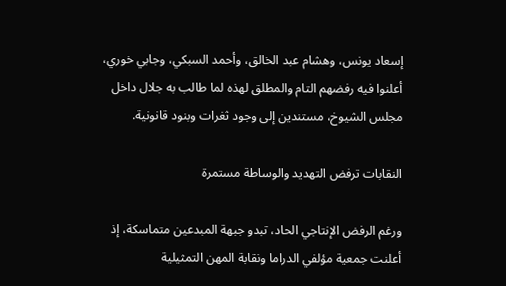إسعاد يونس، وهشام عبد الخالق، وأحمد السبكي، وجابي خوري، أعلنوا فيه رفضهم التام والمطلق لهذه لما طالب به جلال داخل مجلس الشيوخ، مستندين إلى وجود ثغرات وبنود قانونية.

النقابات ترفض التهديد والوساطة مستمرة

ورغم الرفض الإنتاجي الحاد، تبدو جبهة المبدعين متماسكة، إذ أعلنت جمعية مؤلفي الدراما ونقابة المهن التمثيلية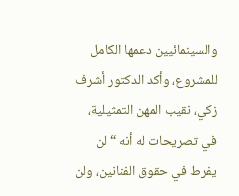والسينمائيين دعمها الكامل للمشروع، وأكد الدكتور أشرف زكي، نقيب المهن التمثيلية، في تصريحات له أنه “لن يفرط في حقوق الفنانين، ولن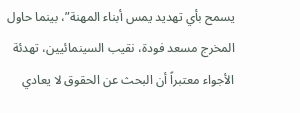يسمح بأي تهديد يمس أبناء المهنة”، بينما حاول المخرج مسعد فودة، نقيب السينمائيين، تهدئة الأجواء معتبراً أن البحث عن الحقوق لا يعادي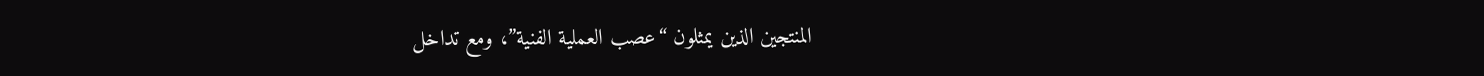المنتجين الذين يمثلون “عصب العملية الفنية”، ومع تداخل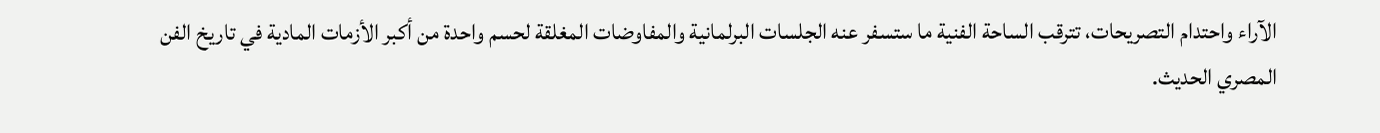الآراء واحتدام التصريحات، تترقب الساحة الفنية ما ستسفر عنه الجلسات البرلمانية والمفاوضات المغلقة لحسم واحدة من أكبر الأزمات المادية في تاريخ الفن المصري الحديث.